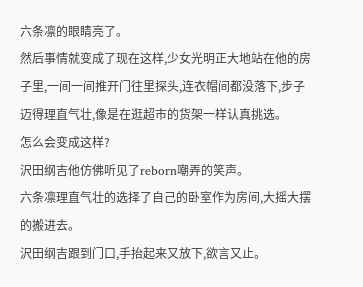六条凛的眼睛亮了。
然后事情就变成了现在这样,少女光明正大地站在他的房子里,一间一间推开门往里探头,连衣帽间都没落下,步子迈得理直气壮,像是在逛超市的货架一样认真挑选。
怎么会变成这样?
沢田纲吉他仿佛听见了reborn嘲弄的笑声。
六条凛理直气壮的选择了自己的卧室作为房间,大摇大摆的搬进去。
沢田纲吉跟到门口,手抬起来又放下,欲言又止。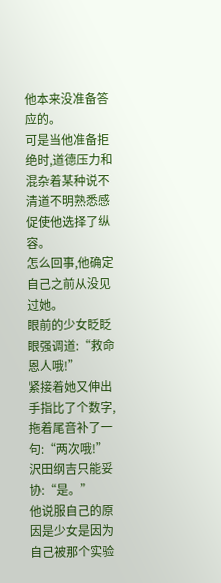他本来没准备答应的。
可是当他准备拒绝时,道德压力和混杂着某种说不清道不明熟悉感促使他选择了纵容。
怎么回事,他确定自己之前从没见过她。
眼前的少女眨眨眼强调道:“救命恩人哦!”
紧接着她又伸出手指比了个数字,拖着尾音补了一句:“两次哦!”
沢田纲吉只能妥协:“是。”
他说服自己的原因是少女是因为自己被那个实验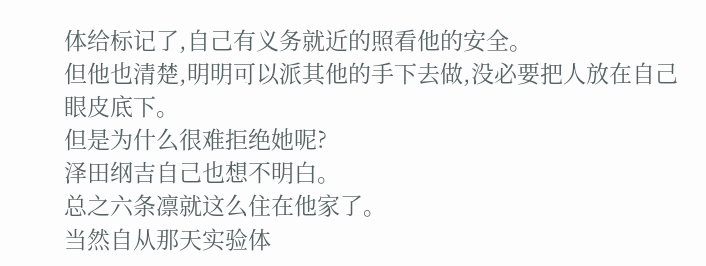体给标记了,自己有义务就近的照看他的安全。
但他也清楚,明明可以派其他的手下去做,没必要把人放在自己眼皮底下。
但是为什么很难拒绝她呢?
泽田纲吉自己也想不明白。
总之六条凛就这么住在他家了。
当然自从那天实验体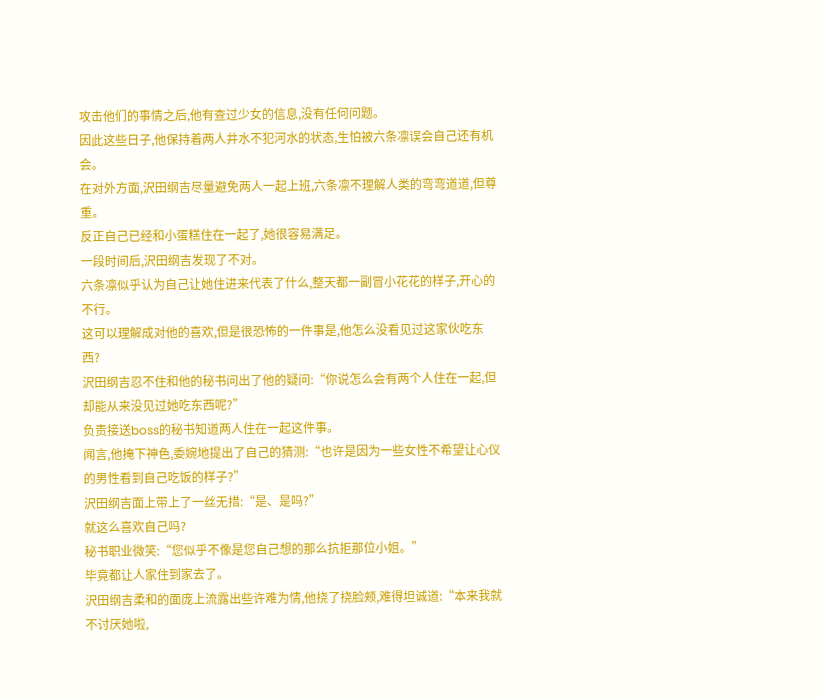攻击他们的事情之后,他有查过少女的信息,没有任何问题。
因此这些日子,他保持着两人井水不犯河水的状态,生怕被六条凛误会自己还有机会。
在对外方面,沢田纲吉尽量避免两人一起上班,六条凛不理解人类的弯弯道道,但尊重。
反正自己已经和小蛋糕住在一起了,她很容易满足。
一段时间后,沢田纲吉发现了不对。
六条凛似乎认为自己让她住进来代表了什么,整天都一副冒小花花的样子,开心的不行。
这可以理解成对他的喜欢,但是很恐怖的一件事是,他怎么没看见过这家伙吃东西?
沢田纲吉忍不住和他的秘书问出了他的疑问:“你说怎么会有两个人住在一起,但却能从来没见过她吃东西呢?”
负责接送boss的秘书知道两人住在一起这件事。
闻言,他掩下神色,委婉地提出了自己的猜测:“也许是因为一些女性不希望让心仪的男性看到自己吃饭的样子?”
沢田纲吉面上带上了一丝无措:“是、是吗?”
就这么喜欢自己吗?
秘书职业微笑:“您似乎不像是您自己想的那么抗拒那位小姐。”
毕竟都让人家住到家去了。
沢田纲吉柔和的面庞上流露出些许难为情,他挠了挠脸颊,难得坦诚道:“本来我就不讨厌她啦,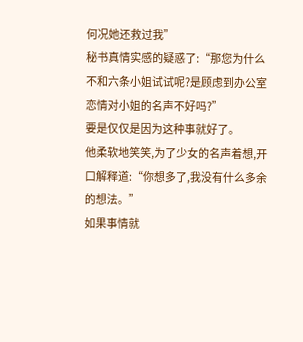何况她还救过我”
秘书真情实感的疑惑了:“那您为什么不和六条小姐试试呢?是顾虑到办公室恋情对小姐的名声不好吗?”
要是仅仅是因为这种事就好了。
他柔软地笑笑,为了少女的名声着想,开口解释道:“你想多了,我没有什么多余的想法。”
如果事情就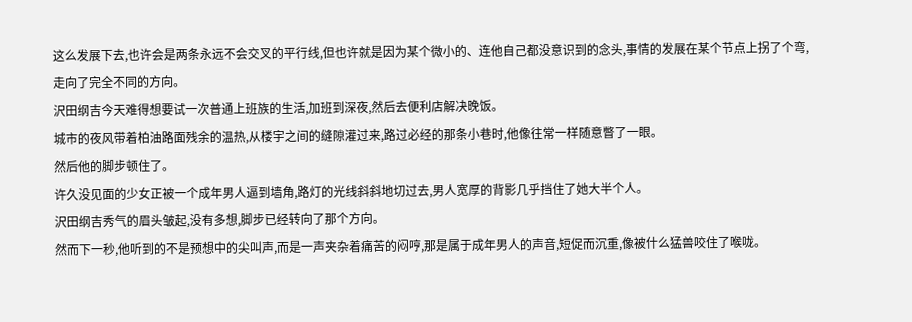这么发展下去,也许会是两条永远不会交叉的平行线,但也许就是因为某个微小的、连他自己都没意识到的念头,事情的发展在某个节点上拐了个弯,走向了完全不同的方向。
沢田纲吉今天难得想要试一次普通上班族的生活,加班到深夜,然后去便利店解决晚饭。
城市的夜风带着柏油路面残余的温热,从楼宇之间的缝隙灌过来,路过必经的那条小巷时,他像往常一样随意瞥了一眼。
然后他的脚步顿住了。
许久没见面的少女正被一个成年男人逼到墙角,路灯的光线斜斜地切过去,男人宽厚的背影几乎挡住了她大半个人。
沢田纲吉秀气的眉头皱起,没有多想,脚步已经转向了那个方向。
然而下一秒,他听到的不是预想中的尖叫声,而是一声夹杂着痛苦的闷哼,那是属于成年男人的声音,短促而沉重,像被什么猛兽咬住了喉咙。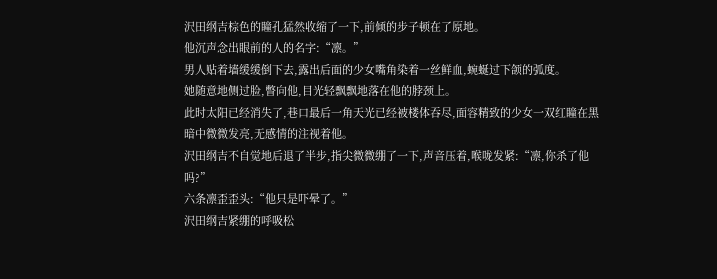沢田纲吉棕色的瞳孔猛然收缩了一下,前倾的步子顿在了原地。
他沉声念出眼前的人的名字:“凛。”
男人贴着墙缓缓倒下去,露出后面的少女嘴角染着一丝鲜血,蜿蜒过下颌的弧度。
她随意地侧过脸,瞥向他,目光轻飘飘地落在他的脖颈上。
此时太阳已经消失了,巷口最后一角天光已经被楼体吞尽,面容精致的少女一双红瞳在黑暗中微微发亮,无感情的注视着他。
沢田纲吉不自觉地后退了半步,指尖微微绷了一下,声音压着,喉咙发紧:“凛,你杀了他吗?”
六条凛歪歪头:“他只是吓晕了。”
沢田纲吉紧绷的呼吸松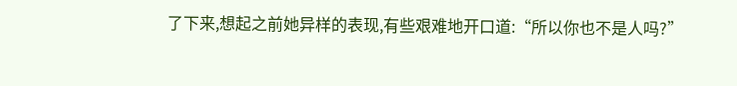了下来,想起之前她异样的表现,有些艰难地开口道:“所以你也不是人吗?”